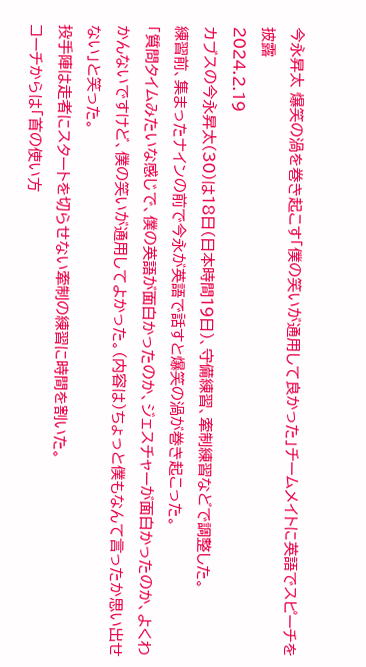今永昇太 爆笑の渦を巻き起こす「僕の笑いが通用して良かった」チームメイトに英語でスピーチを披露
2024.2.19
カブスの今永昇太(30)は18日(日本時間19日)、守備練習、牽制練習などで調整した。
練習前、集まったナインの前で今永が英語で話すと爆笑の渦が巻き起こった。
「質問タイムみたいな感じで、僕の英語が面白かったのか、ジェスチャーが面白かったのか、よくわかんないですけど、僕の笑いが通用してよかった。(内容は)ちょっと僕もなんて言ったか思い出せない」と笑った。
投手陣は走者にスタートを切らせない牽制の練習に時間を割いた。
コーチからは「首の使い方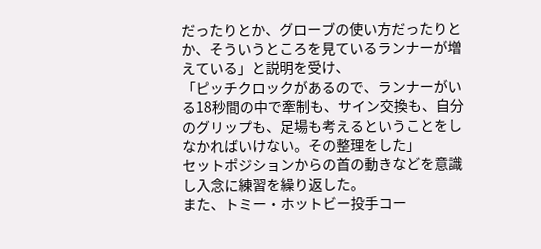だったりとか、グローブの使い方だったりとか、そういうところを見ているランナーが増えている」と説明を受け、
「ピッチクロックがあるので、ランナーがいる18秒間の中で牽制も、サイン交換も、自分のグリップも、足場も考えるということをしなかればいけない。その整理をした」
セットポジションからの首の動きなどを意識し入念に練習を繰り返した。
また、トミー・ホットビー投手コー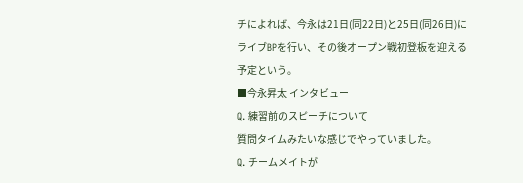チによれば、今永は21日(同22日)と25日(同26日)にライブBPを行い、その後オープン戦初登板を迎える予定という。
■今永昇太 インタビュー
Q. 練習前のスピーチについて
質問タイムみたいな感じでやっていました。
Q. チームメイトが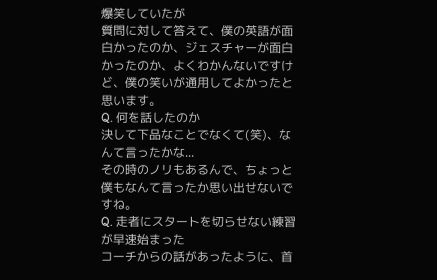爆笑していたが
質問に対して答えて、僕の英語が面白かったのか、ジェスチャーが面白かったのか、よくわかんないですけど、僕の笑いが通用してよかったと思います。
Q. 何を話したのか
決して下品なことでなくて(笑)、なんて言ったかな...
その時のノリもあるんで、ちょっと僕もなんて言ったか思い出せないですね。
Q. 走者にスタートを切らせない練習が早速始まった
コーチからの話があったように、首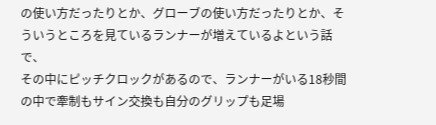の使い方だったりとか、グローブの使い方だったりとか、そういうところを見ているランナーが増えているよという話で、
その中にピッチクロックがあるので、ランナーがいる18秒間の中で牽制もサイン交換も自分のグリップも足場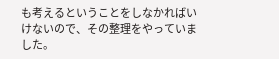も考えるということをしなかればいけないので、その整理をやっていました。